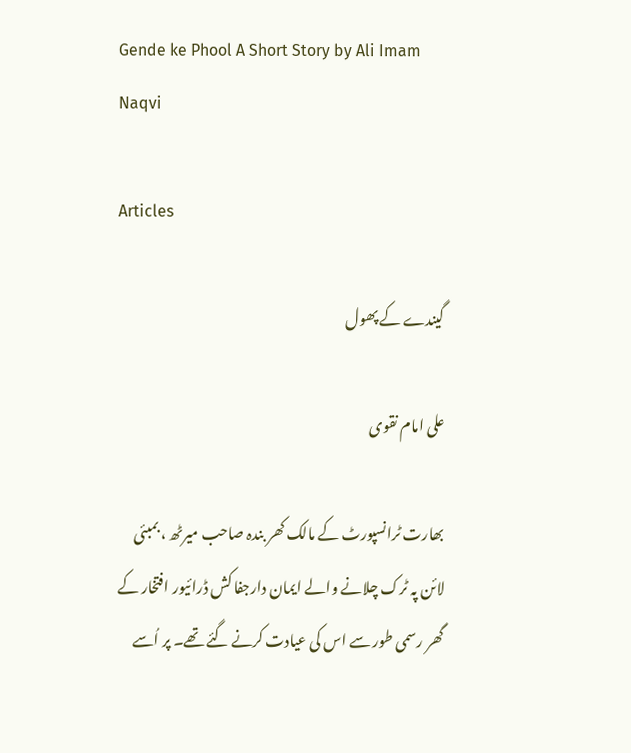Gende ke Phool A Short Story by Ali Imam Naqvi

Articles

گیندے کے پھول

علی امام نقوی

بھارت ٹرانسپورٹ کے مالک کھر بندہ صاحب میرٹھ ، بمبئی لائن پہ ٹرک چلانے والے ایمان دارجفا کش ڈرائیور افتخار کے گھر رسمی طور سے اس کی عیادت کرنے گئے تھے۔ پر اُسے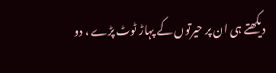دیکھتے ہی ان پر حیرتوں کے پہاڑ ٹوٹ پڑے ، دو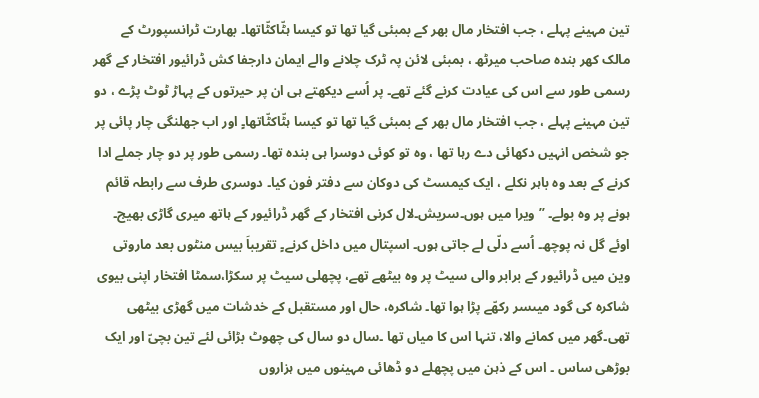تین مہینے پہلے ، جب افتخار مال بھر کے بمبئی گیا تھا تو کیسا ہٹّاکٹّاتھا۔ بھارت ٹرانسپورٹ کے مالک کھر بندہ صاحب میرٹھ ، بمبئی لائن پہ ٹرک چلانے والے ایمان دارجفا کش ڈرائیور افتخار کے گھر رسمی طور سے اس کی عیادت کرنے گئے تھے۔ پر اُسے دیکھتے ہی ان پر حیرتوں کے پہاڑ ٹوٹ پڑے ، دو تین مہینے پہلے ، جب افتخار مال بھر کے بمبئی گیا تھا تو کیسا ہٹّاکٹّاتھا۔ٍ اور اب جھلنگی چار پائی پر جو شخص انہیں دکھائی دے رہا تھا ، وہ تو کوئی دوسرا ہی بندہ تھا۔ رسمی طور پر دو چار جملے ادا کرنے کے بعد وہ باہر نکلے ، ایک کیمسٹ کی دوکان سے دفتر فون کیا۔ دوسری طرف سے رابطہ قائم ہونے پر وہ بولے۔ ’’ویرا میں ہوں۔سریش۔لال کرنی افتخار کے گھر ڈرائیور کے ہاتھ میری گاڑی بھیج۔ اوئے گل نہ پوچھ۔ اُسے دلّی لے جاتی ہوں۔ اسپتال میں داخل کرنے۔ٍ تقریباَ بیس منٹوں بعد ماروتی وین میں ڈرائیور کے برابر والی سیٹ پر وہ بیٹھے تھے، پچھلی سیٹ پر سکڑا،سمٹا افتخار اپنی بیوی شاکرہ کی گود میںسر رکھّے پڑا ہوا تھا۔ شاکرہ، حال اور مستقبل کے خدشات میں گھڑی بیٹھی تھی۔گھر میں کمانے والا، تنہا اس کا میاں تھا ۔سال دو سال کی چھوٹ بڑائی لئے تین بچیّ اور ایک بوڑھی ساس ۔ اس کے ذہن میں پچھلے دو ڈھائی مہینوں میں ہزاروں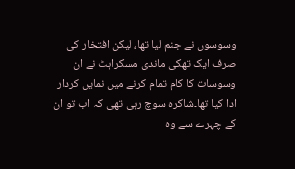وسوسوں نے جنم لیا تھا، لیکن افتخار کی صرف ایک تھکی ماندی مسکراہٹ نے ان وسوسات کا کام تمام کرنے میں نمایں کردار ادا کیا تھا۔شاکرہ سوچ رہی تھی کہ اب تو ان کے چہرے سے وہ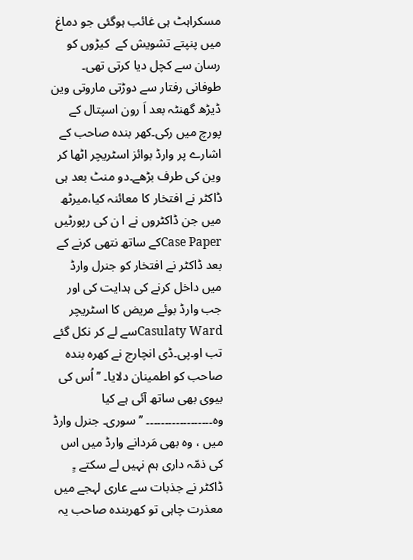مسکراہٹ ہی غائب ہوگئی جو دماغ میں پنپتے تشویش کے  کیڑوں کو رسان سے کچل دیا کرتی تھی۔ طوفانی رفتار سے دوڑتی ماروتی وین ڈیڑھ گھنٹہ بعد اَ رون اسپتال کے پورچ میں رکی۔کھر بندہ صاحب کے اشارے پر وارڈ بوائز اسٹریچر اٹھا کر وین کی طرف بڑھے۔دو منٹ بعد ہی ڈاکٹر نے افتخار کا معائنہ کیا،میرٹھ میں جن ڈاکٹروں نے ا ن کی رپورٹیں Case Paperکے ساتھ نتھی کرنے کے بعد ڈاکٹر نے افتخار کو جنرل وارڈ میں داخل کرنے کی ہدایت کی اور جب وارڈ بوئے مریض کا اسٹریچر Casulaty Wardسے لے کر نکل گئے تب او۔پی۔ڈی انچارج نے کھرہ بندہ صاحب کو اطمینان دلایا۔ ’’اُس کی بیوی بھی ساتھ آئی ہے کیا وہ۔۔۔۔۔۔۔۔۔۔۔۔۔۔۔۔۔۔ ’’سوری۔ جنرل وارڈ میں ، وہ بھی مَردانے وارڈ میں اس کی ذمّہ داری ہم نہیں لے سکتے ۔ٍ ڈاکٹر نے جذبات سے عاری لہجے میں معذرت چاہی تو کھربندہ صاحب یہ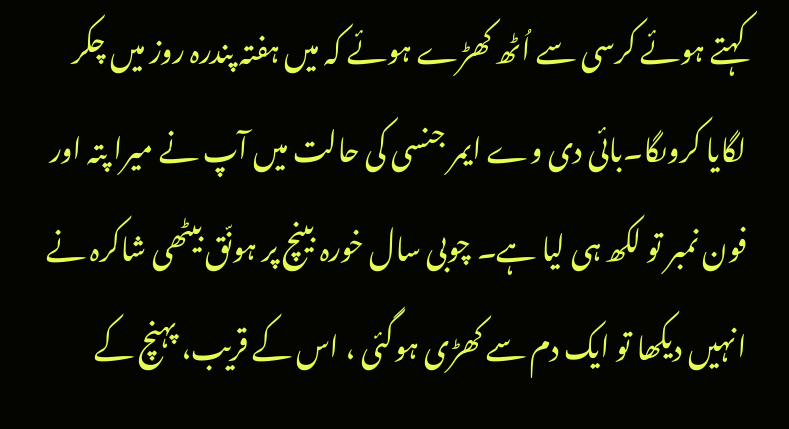کہتے ہوئے کرسی سے اُٹھ کھڑے ہوئے کہ میں ہفتہ پندرہ روز میں چکر لگایا کروںگا۔بائی دی وے ایمر جنسی کی حالت میں آپ نے میرا پتہ اور فون نمبر تو لکھ ہی لیا ہے۔ چوبی سال خورہ بینچ پر ہونّق بیٹھی شاکرہ نے انہیں دیکھا تو ایک دم سے کھڑی ہوگئی ، اس کے قریب، پہنچ کے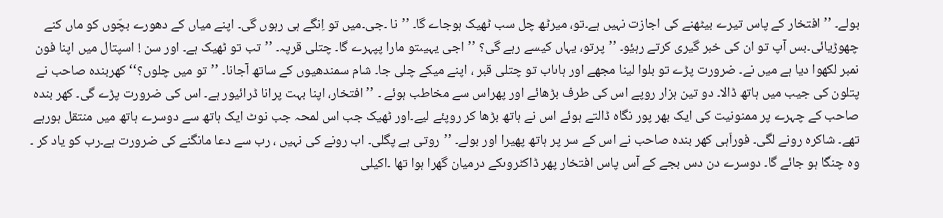بولے۔ ’’افتخار کے پاس تیرے بیٹھنے کی اجازت نہیں ہے۔تو، میرٹھ چل سب ٹھیک ہوجاے گا۔ ’’نا ۔جی۔میں تو اِنگے ہی رہوں گی۔ اپنے میاں کے دھورے بچّوں کو ماں کنے چھوڑیائی۔بس آپ تو ان کی خبر گیری کرتے رہیٔو۔ ’’پرتو، یہاں کیسے رہے گی؟ ’’اجی یہیںتو مارا پپہرے گا۔ چتلی قرپہ۔ ’’تب تو ٹھیک ہے۔ اور سن ! اسپتال میں اپنا فون نمبر لکھوا دیا ہے میں نے۔ ضرورت پڑے تو بلوا لینا مجھے اور ہاںاب تو چتلی قبر ، اپنے میکے چلی جا۔ شام سمندھیوں کے ساتھ آجانا۔ ’’تو میں چلوں؟‘‘ کھربندہ صاحب نے پتلون کی جیب میں ہاتھ ڈالا۔ دو تین ہزار روپے اس کی طرف بڑھائے اور پھراس سے مخاطب ہوئے ۔ ’’افتخار، اپنا بہت پرانا ڈرائیور ہے۔ اس کی ضرورت پڑے گی۔ کھر بندہ صاحب کے چہرے پر ممنونیت کی ایک بھر پور نگاہ ڈالتے ہوئے اس نے ہاتھ بڑھا کر روپئے لیے۔اور ٹھیک جب اس لمحہ جب نوٹ ایک ہاتھ سے دوسرے ہاتھ میں منتقل ہورہے تھے۔ شاکرہ رونے لگی۔ فوراَہی کھر بندہ صاحب نے اس کے سر پر ہاتھ پھیرا اور بولے۔ ’’روتی ہے پگلی۔ اب رونے کی نہیں ، رب سے دعا مانگنے کی ضرورت ہے۔رب کو یاد کر ۔ وہ چنگا ہو جائے گا۔ دوسرے دن دس بجے کے آس پاس افتخار پھر ڈاکٹروںکے درمیان گھرا ہوا تھا ۔اکیلی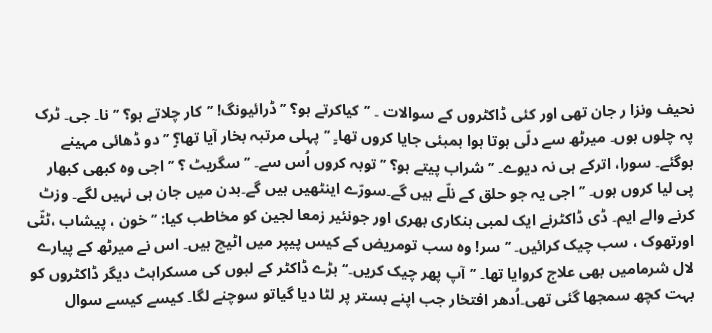نحیف ونزا ر جان تھی اور کئی ڈاکٹروں کے سوالات ۔ ’’کیاکرتے ہو؟ ’’ڈرائیونگ! ’’کار چلاتے ہو؟ ’’نا۔ جی۔ ٹرک پہ چلوں ہوں۔ میرٹھ سے دلّی ہوتا ہوا بمبئی جایا کروں تھا۔ٍ ’’پہلی مرتبہ بخار آیا تھا؟ٍ ’’دو ڈھائی مہینے ہوگئے۔ سورا، اترکے ہی نہ دیوے۔ ’’شراب پیتے ہو؟ ’’توبہ کروں اُس سے۔ ’’سگریٹ ؟ ’’ اجی وہ کبھی کبھار پی لیا کروں ہوں۔ ’’اجی یہ جو حلق کے نلّے ہیں گے۔سورّے اینٹھیں ہیں گے۔بدن میں جان ہی نہیں لگے۔ وزٹ کرنے والے ایم۔ ڈی ڈاکٹرنے ایک لمبی ہنکاری بھری اور جونئیر زمعا لجین کو مخاطب کیا: ’’خون ، پیشاب ،ٹٹّی اورتھوک ، سب چیک کرائیں۔ ’’ سر! وہ سب تومریض کے کیس پیپر میں اٹیچ ہیں۔ اس نے میرٹھ کے پیارے لال شرمامیں بھی علاج کروایا تھا۔ ’’آپ پھر چیک کریں۔‘‘ بڑے ڈاکٹر کے لبوں کی مسکراہٹ دیگر ڈاکٹروں کو بہت کچھ سمجھا گئی تھی۔اُدھر افتخار جب اپنے بستر پر لٹا دیا گیاتو سوچنے لگا۔ کیسے کیسے سوال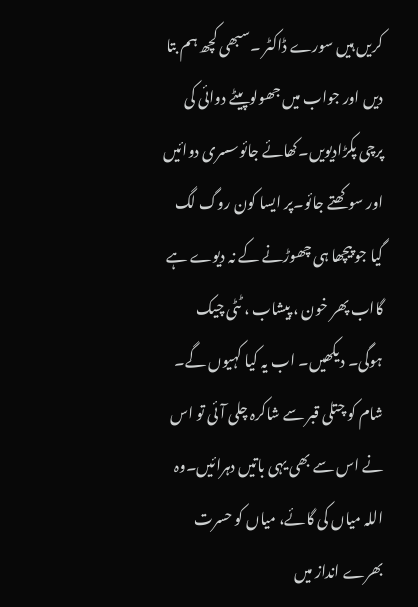کریں ہیں سورے ڈاکٹر ۔سبھی کچھ ہم بتا دیں اور جواب میں جھولوپیٹے دوائی کی پرچی پکڑادیویں۔کھائے جائوسسری دوائیں اور سوکھتے جائو۔پر ایسا کون روگ لگ گیا جو پیچھا ہی چھوڑنے کے نہ دیوے ہے گااب پھر خون ، پیشاب ، ٹٹی چیک ہوگی۔ دیکھیں۔ اب یہ کیا کہیوں گے۔ شام کو چتلی قبر سے شاکرہ چلی آئی تو اس نے اس سے بھی یہی باتیں دہرائیں۔وہ اللہ میاں کی گائے، میاں کو حسرت بھرے انداز میں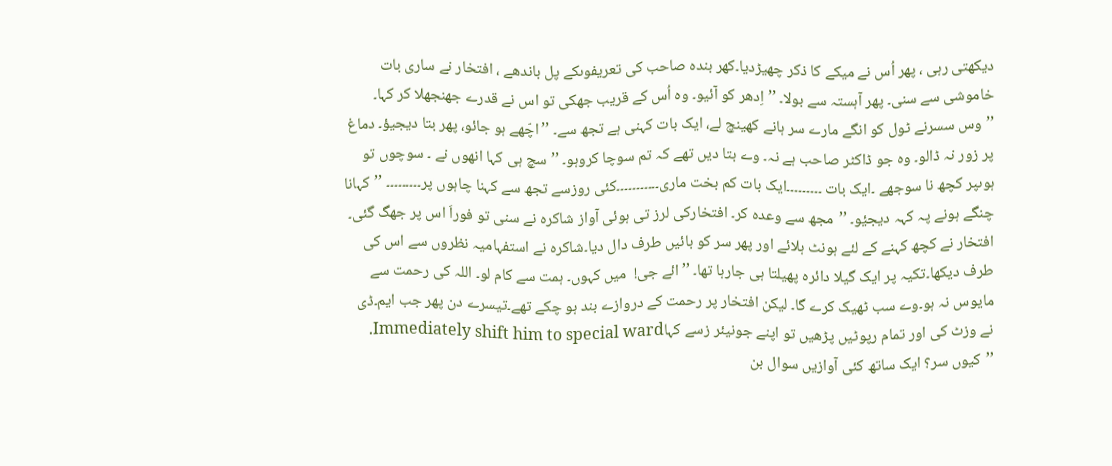دیکھتی رہی ، پھر اُس نے میکے کا ذکر چھیڑدیا۔کھر بندہ صاحب کی تعریفوںکے پل باندھے ، افتخار نے ساری بات خاموشی سے سنی۔ پھر آہستہ سے بولا۔ ’’اِدھر کو آئیو۔ وہ اُس کے قریب جھکی تو اس نے قدرے جھنجھلا کر کہا۔ ’’وس سسرنے ٹول کو انگے مارے سر ہانے کھینچ لے، ایک بات کہنی ہے تجھ سے۔ ’’اچّھے ہو جائو، پھر بتا دیجیؤ۔ دماغ پر زور نہ ڈالو۔ وہ جو ڈاکٹر صاحب ہے نہ۔ وے بتا دیں تھے کہ تم سوچا کروہو۔ ’’سچ ہی کہا انھوں نے ۔ سوچوں تو ہوںپر کچھ نا سوجھے ۔ایک بات ۔۔۔۔۔۔۔۔۔ایک بات کم بخت ماری۔۔۔۔۔۔۔۔۔۔۔کئی روزسے تجھ سے کہنا چاہوں پر۔۔۔۔۔۔۔۔۔ ’’کہانا چنگے ہونے پہ کہہ دیجیٔو۔ ’’مجھ سے وعدہ کر۔ افتخارکی لرز تی ہوئی آواز شاکرہ نے سنی تو فوراَ اس پر جھگ گئی۔ افتخار نے کچھ کہنے کے لئے ہونٹ ہلائے اور پھر سر کو بائیں طرف دال دیا۔شاکرہ نے استفہامیہ نظروں سے اس کی طرف دیکھا۔تکیہ پر ایک گیلا دائرہ پھیلتا ہی جارہا تھا۔ ’’ائے جی!  میں کہوں۔ ہمت سے کام لو۔ اللہ کی رحمت سے مایوس نہ ہو۔وے سب ٹھیک کرے گا۔ لیکن افتخار پر رحمت کے دروازے بند ہو چکے تھے۔تیسرے دن پھر جب ایم۔ڈی نے وزٹ کی اور تمام رپوٹیں پڑھیں تو اپنے جونیئر زسے کہاImmediately shift him to special ward.   ’’کیوں سر؟ ایک ساتھ کئی آوازیں سوال بن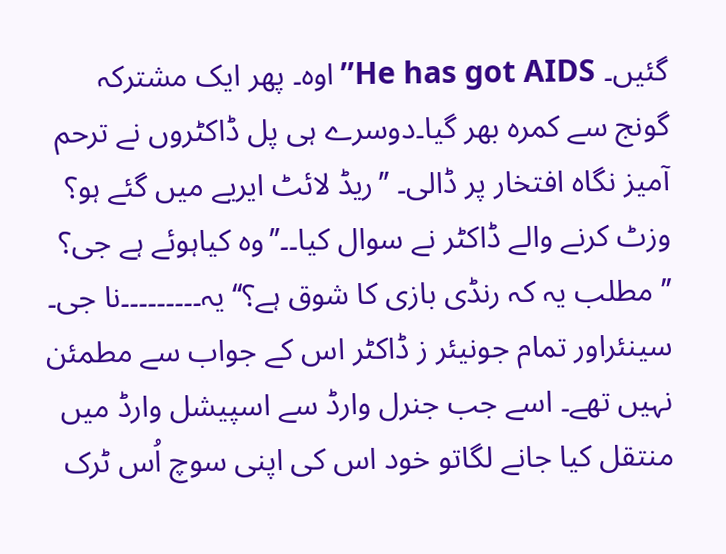گئیں۔ He has got AIDS’’اوہ۔ پھر ایک مشترکہ گونج سے کمرہ بھر گیا۔دوسرے ہی پل ڈاکٹروں نے ترحم آمیز نگاہ افتخار پر ڈالی۔ ’’ریڈ لائٹ ایریے میں گئے ہو؟ وزٹ کرنے والے ڈاکٹر نے سوال کیا۔۔’’وہ کیاہوئے ہے جی؟ ’’ مطلب یہ کہ رنڈی بازی کا شوق ہے؟‘‘ یہ۔۔۔۔۔۔۔۔۔نا جی۔ سینئراور تمام جونیئر ز ڈاکٹر اس کے جواب سے مطمئن نہیں تھے۔ اسے جب جنرل وارڈ سے اسپیشل وارڈ میں منتقل کیا جانے لگاتو خود اس کی اپنی سوچ اُس ٹرک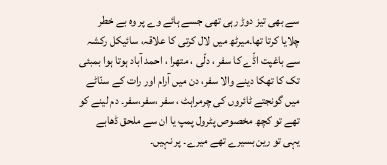سے بھی تیز دوڑ رہی تھی جسے ہائے وے پر وہ بے خطر چلایا کرتا تھا۔میرٹھ میں لال کرتی کا علاقہ، سائیکل رکشہ سے باغپت اڈّے کا سفر ، دلّی ، متھرا ، احمد آباد ہوتا ہوا بمبئی تک کا تھکا دینے والا سفر، دن میں آرام اور رات کے سنّاٹے میں گونجتے ٹائروں کی چرمراہٹ ، سفر ،سفر،سفر۔ دم لینے کو تھے تو کچھ مخصوص پٹرول پمپ یا ان سے ملحق ڈھابے یہی تو رین بسیرے تھے میرے۔ پر نہیں۔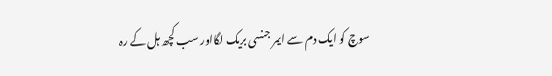سوچ کو ایک دم سے ایمر جنسی بریک لگااور سب کچھ ہل کے رہ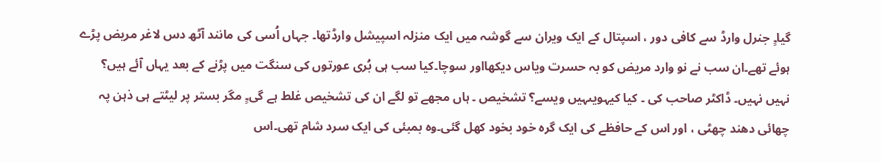گیا۔ٍ جنرل وارڈ سے کافی دور ، اسپتال کے ایک ویران سے گوشہ میں ایک منزلہ اسپیشل وارڈتھا۔ جہاں اُسی کی مانند آٹھ دس لاغر مریض پڑے ہوئے تھے۔ان سب نے نو وارد مریض کو بہ حسرت ویاس دیکھااور سوچا۔کیا سب ہی بُری عورتوں کی سنگت میں پڑنے کے بعد یہاں آئے ہیں؟ نہیں نہیں۔ ڈاکٹر صاحب کی ۔ کیا کیہویںہیں ویسے؟ تشخیص ۔ ہاں مجھے تو لگے ان کی تشخیص غلط ہے گی۔ٍ مگر بستر پر لیٹتے ہی ذہن پہ چھائی دھند چھٹی ، اور اس کے حافظے کی ایک گرہ خود بخود کھل گئی۔وہ بمبئی کی ایک سرد شام تھی۔اس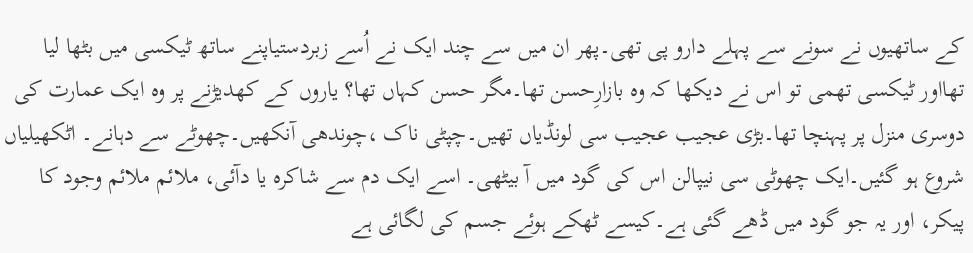کے ساتھیوں نے سونے سے پہلے دارو پی تھی۔پھر ان میں سے چند ایک نے اُسے زبردستیاپنے ساتھ ٹیکسی میں بٹھا لیا تھااور ٹیکسی تھمی تو اس نے دیکھا کہ وہ بازارِحسن تھا۔مگر حسن کہاں تھا؟ یاروں کے کھدیڑنے پر وہ ایک عمارت کی دوسری منزل پر پہنچا تھا۔بڑی عجیب عجیب سی لونڈیاں تھیں۔چپٹی ناک ،چوندھی آنکھیں۔چھوٹے سے دہانے۔ اٹکھیلیاں شروع ہو گئیں۔ایک چھوٹی سی نیپالن اس کی گود میں آ بیٹھی۔ اسے ایک دم سے شاکرہ یا دآئی، ملائم ملائم وجود کا پیکر، اور یہ جو گود میں ڈھے گئی ہے۔کیسے ٹھکے ہوئے جسم کی لگائی ہے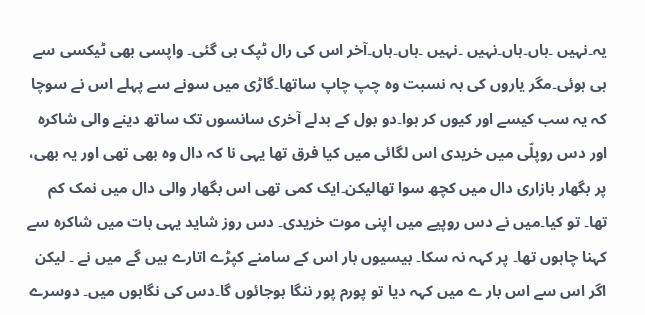یہ۔نہیں ۔ہاں۔ہاں۔نہیں ۔نہیں ۔ہاں۔ہاں۔آخر اس کی رال ٹپک ہی گئی۔ واپسی بھی ٹیکسی سے ہی ہوئی۔مگر یاروں کی بہ نسبت وہ چپ چاپ ساتھا۔گاڑی میں سونے سے پہلے اس نے سوچا کہ یہ سب کیسے اور کیوں کر ہوا۔دو بول کے بدلے آخری سانسوں تک ساتھ دینے والی شاکرہ اور دس روپلّی میں خریدی اس لگائی میں کیا فرق تھا یہی نا کہ دال وہ بھی تھی اور یہ بھی، پر بگھار بازاری دال میں کچھ سوا تھالیکن۔ایک کمی تھی اس بگھار والی دال میں نمک کم تھا۔ تو کیا۔میں نے دس روپیے میں اپنی موت خریدی۔ دس روز شاید یہی بات میں شاکرہ سے کہنا چاہوں تھا۔ پر کہہ نہ سکا۔ بیسیوں بار اس کے سامنے کپڑے اتارے ہیں گے میں نے ۔ لیکن اگر اس سے اس بار ے میں کہہ دیا تو پورم پور ننگا ہوجائوں گا۔دس کی نگاہوں میں۔ دوسرے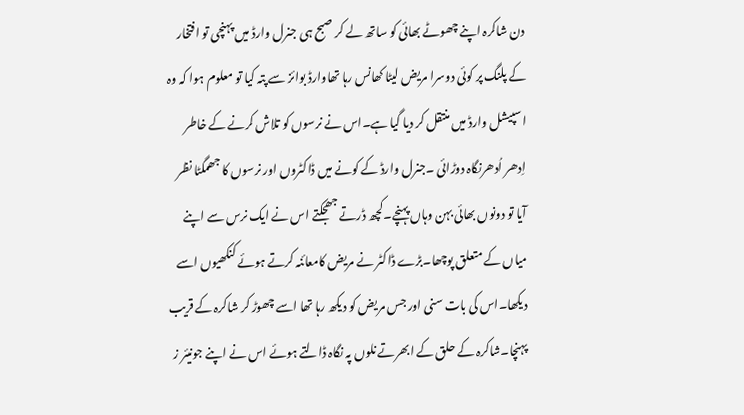دن شاکرہ اپنے چھوٹے بھائی کو ساتھ لے کر صبح ہی جنرل وارڈ میں پہنچی تو افتخار کے پلنگ پر کوئی دوسرا مریض لیٹا کھانس رہا تھاوارڈ بوائز سے پتہ کیا تو معلوم ہوا کہ وہ اسپیشل وارڈ میں منتقل کر دیا گیا ہے۔اس نے نرسوں کو تلاش کرنے کے خاطر اِدھر اُدھرنگاہ دوڑائی ۔جنرل وارڈ کے کونے میں ڈاکٹروں اور نرسوں کا جھمگٹا نظر آیا تو دونوں بھائی بہن وہاں پہنچے۔کچھ ڈرتے جھجکتے اس نے ایک نرس سے اپنے میاں کے متعلق پوچھا۔بڑے ڈاکٹر نے مریض کامعائنہ کرتے ہوئے کنکھیوں اسے دیکھا۔اس کی بات سنی اور جس مریض کو دیکھ رہا تھا اسے چھوڑ کر شاکرہ کے قریب پہنچا۔شاکرہ کے حلق کے ابھرتے نلوں پہ نگاہ ڈالتے ہوئے اس نے اپنے جونیئر ز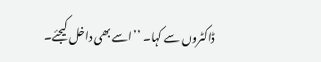ڈاکٹروں سے کہا۔ ’’اسے بھی داخل کیجئے۔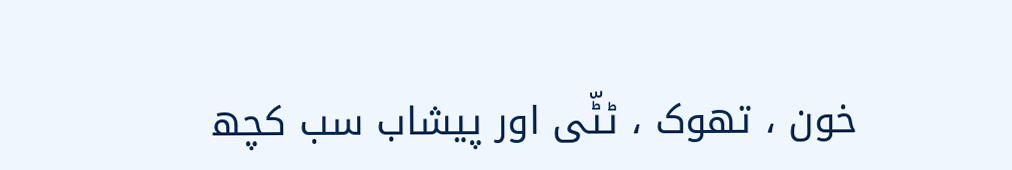خون ، تھوک ، ٹٹّی اور پیشاب سب کچھ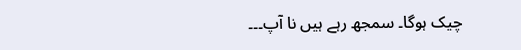چیک ہوگا۔ سمجھ رہے ہیں نا آپ۔۔۔